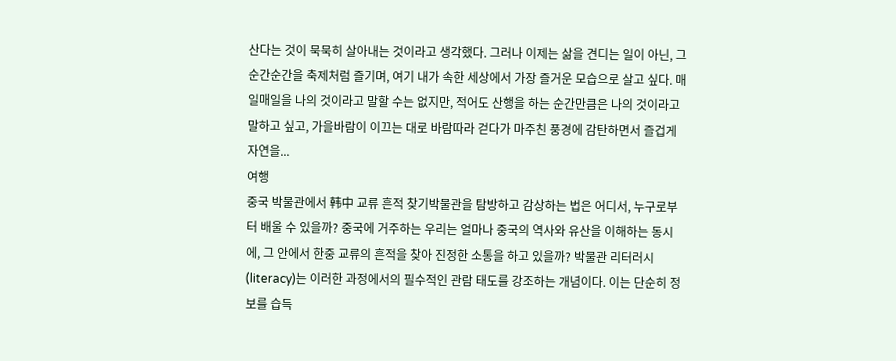산다는 것이 묵묵히 살아내는 것이라고 생각했다. 그러나 이제는 삶을 견디는 일이 아닌, 그 순간순간을 축제처럼 즐기며, 여기 내가 속한 세상에서 가장 즐거운 모습으로 살고 싶다. 매일매일을 나의 것이라고 말할 수는 없지만, 적어도 산행을 하는 순간만큼은 나의 것이라고 말하고 싶고, 가을바람이 이끄는 대로 바람따라 걷다가 마주친 풍경에 감탄하면서 즐겁게 자연을...
여행
중국 박물관에서 韩中 교류 흔적 찾기박물관을 탐방하고 감상하는 법은 어디서, 누구로부터 배울 수 있을까? 중국에 거주하는 우리는 얼마나 중국의 역사와 유산을 이해하는 동시에, 그 안에서 한중 교류의 흔적을 찾아 진정한 소통을 하고 있을까? 박물관 리터러시(literacy)는 이러한 과정에서의 필수적인 관람 태도를 강조하는 개념이다. 이는 단순히 정보를 습득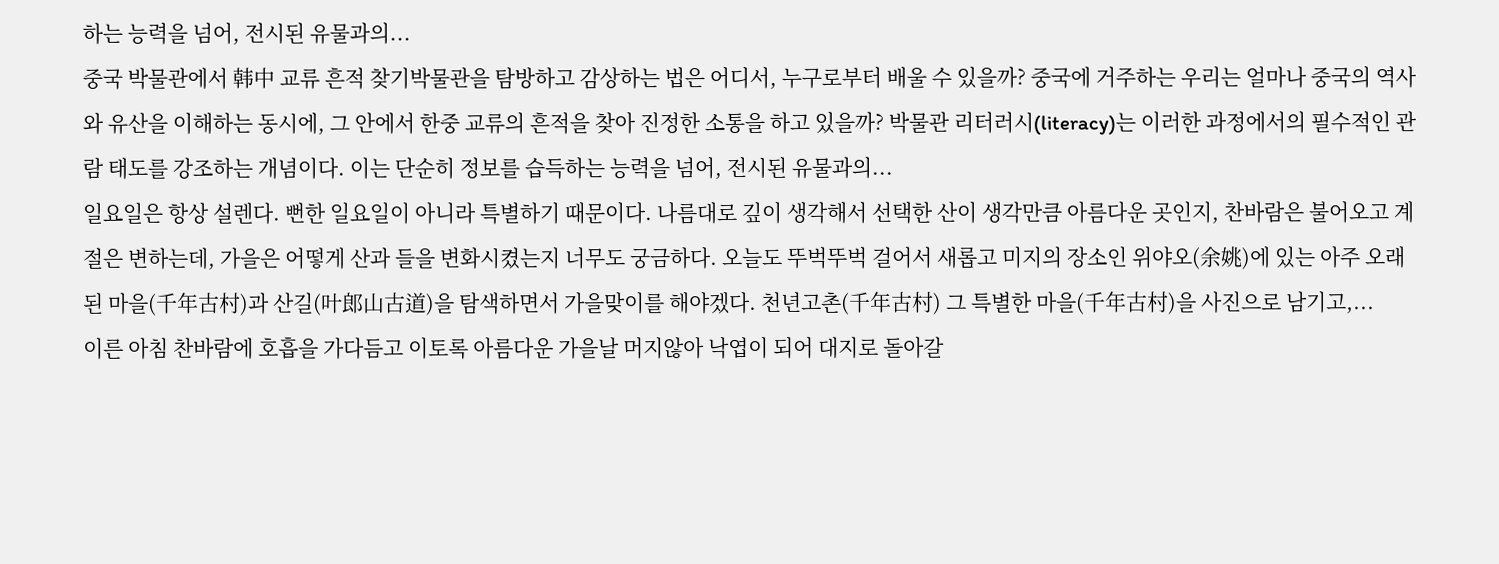하는 능력을 넘어, 전시된 유물과의...
중국 박물관에서 韩中 교류 흔적 찾기박물관을 탐방하고 감상하는 법은 어디서, 누구로부터 배울 수 있을까? 중국에 거주하는 우리는 얼마나 중국의 역사와 유산을 이해하는 동시에, 그 안에서 한중 교류의 흔적을 찾아 진정한 소통을 하고 있을까? 박물관 리터러시(literacy)는 이러한 과정에서의 필수적인 관람 태도를 강조하는 개념이다. 이는 단순히 정보를 습득하는 능력을 넘어, 전시된 유물과의...
일요일은 항상 설렌다. 뻔한 일요일이 아니라 특별하기 때문이다. 나름대로 깊이 생각해서 선택한 산이 생각만큼 아름다운 곳인지, 찬바람은 불어오고 계절은 변하는데, 가을은 어떻게 산과 들을 변화시켰는지 너무도 궁금하다. 오늘도 뚜벅뚜벅 걸어서 새롭고 미지의 장소인 위야오(余姚)에 있는 아주 오래된 마을(千年古村)과 산길(叶郎山古道)을 탐색하면서 가을맞이를 해야겠다. 천년고촌(千年古村) 그 특별한 마을(千年古村)을 사진으로 남기고,...
이른 아침 찬바람에 호흡을 가다듬고 이토록 아름다운 가을날 머지않아 낙엽이 되어 대지로 돌아갈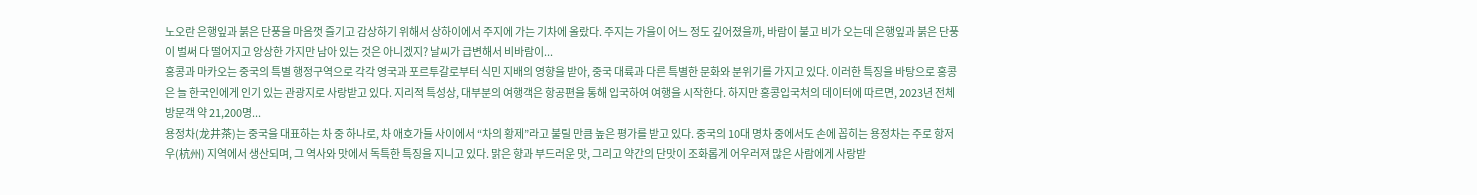노오란 은행잎과 붉은 단풍을 마음껏 즐기고 감상하기 위해서 상하이에서 주지에 가는 기차에 올랐다. 주지는 가을이 어느 정도 깊어졌을까, 바람이 불고 비가 오는데 은행잎과 붉은 단풍이 벌써 다 떨어지고 앙상한 가지만 남아 있는 것은 아니겠지? 날씨가 급변해서 비바람이...
홍콩과 마카오는 중국의 특별 행정구역으로 각각 영국과 포르투갈로부터 식민 지배의 영향을 받아, 중국 대륙과 다른 특별한 문화와 분위기를 가지고 있다. 이러한 특징을 바탕으로 홍콩은 늘 한국인에게 인기 있는 관광지로 사랑받고 있다. 지리적 특성상, 대부분의 여행객은 항공편을 통해 입국하여 여행을 시작한다. 하지만 홍콩입국처의 데이터에 따르면, 2023년 전체 방문객 약 21,200명...
용정차(龙井茶)는 중국을 대표하는 차 중 하나로, 차 애호가들 사이에서 “차의 황제”라고 불릴 만큼 높은 평가를 받고 있다. 중국의 10대 명차 중에서도 손에 꼽히는 용정차는 주로 항저우(杭州) 지역에서 생산되며, 그 역사와 맛에서 독특한 특징을 지니고 있다. 맑은 향과 부드러운 맛, 그리고 약간의 단맛이 조화롭게 어우러져 많은 사람에게 사랑받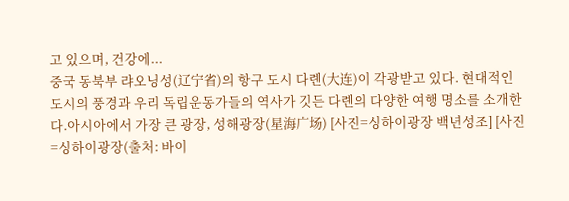고 있으며, 건강에...
중국 동북부 랴오닝성(辽宁省)의 항구 도시 다롄(大连)이 각광받고 있다. 현대적인 도시의 풍경과 우리 독립운동가들의 역사가 깃든 다롄의 다양한 여행 명소를 소개한다.아시아에서 가장 큰 광장, 성해광장(星海广场) [사진=싱하이광장 백년성조] [사진=싱하이광장(출처: 바이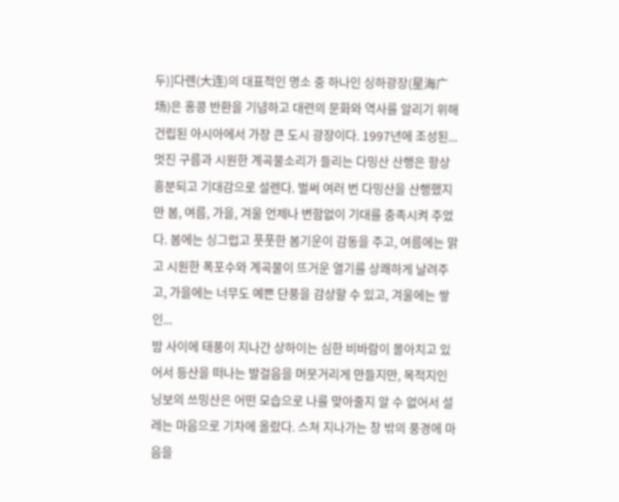두)]다롄(大连)의 대표적인 명소 중 하나인 싱하광장(星海广场)은 홍콩 반환을 기념하고 대련의 문화와 역사를 알리기 위해 건립된 아시아에서 가장 큰 도시 광장이다. 1997년에 조성된...
멋진 구름과 시원한 계곡물소리가 들리는 다밍산 산행은 항상 흥분되고 기대감으로 설렌다. 벌써 여러 번 다밍산을 산행했지만 봄, 여름, 가을, 겨울 언제나 변함없이 기대를 충족시켜 주었다. 봄에는 싱그럽고 풋풋한 봄기운이 감동을 주고, 여름에는 맑고 시원한 폭포수와 계곡물이 뜨거운 열기를 상쾌하게 날려주고, 가을에는 너무도 예쁜 단풍을 감상할 수 있고, 겨울에는 쌓인...
밤 사이에 태풍이 지나간 상하이는 심한 비바람이 몰아치고 있어서 등산을 떠나는 발걸음을 머뭇거리게 만들지만, 목적지인 닝보의 쓰밍산은 어떤 모습으로 나를 맞아줄지 알 수 없어서 설레는 마음으로 기차에 올랐다. 스쳐 지나가는 창 밖의 풍경에 마음을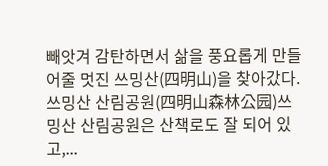빼앗겨 감탄하면서 삶을 풍요롭게 만들어줄 멋진 쓰밍산(四明山)을 찾아갔다. 쓰밍산 산림공원(四明山森林公园)쓰밍산 산림공원은 산책로도 잘 되어 있고,...